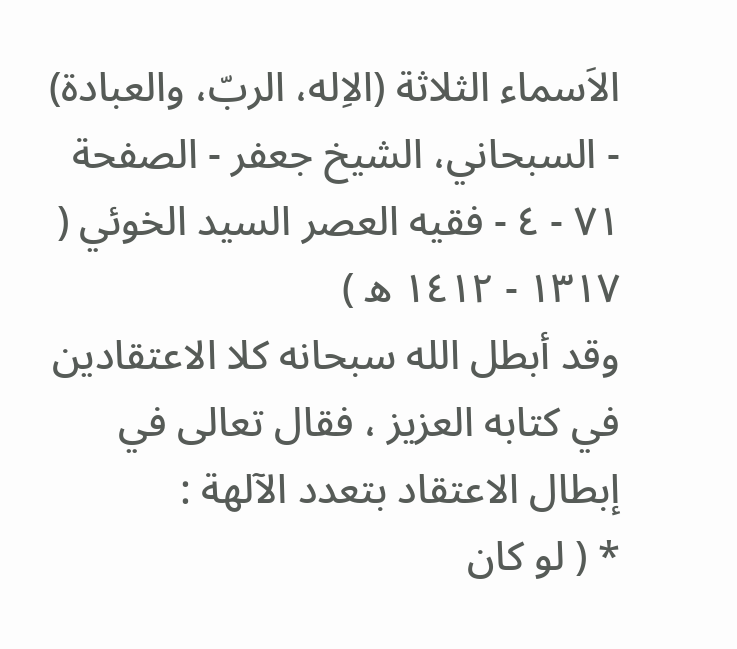الاَسماء الثلاثة (الاِله، الربّ، والعبادة) - السبحاني، الشيخ جعفر - الصفحة ٧١ - ٤ - فقيه العصر السيد الخوئي ( ١٣١٧ - ١٤١٢ ه )
وقد أبطل الله سبحانه كلا الاعتقادين في كتابه العزيز ، فقال تعالى في إبطال الاعتقاد بتعدد الآلهة :
* ( لو كان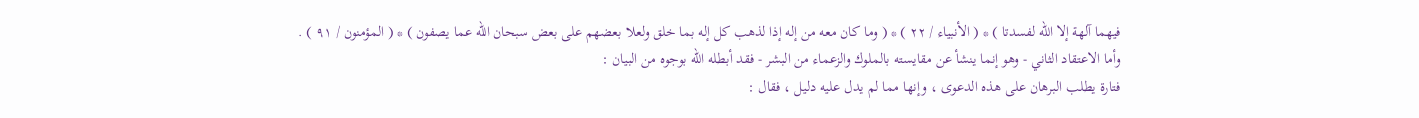فيهما آلهة إلا الله لفسدتا ) * ( الأنبياء / ٢٢ ) * ( وما كان معه من إله إذا لذهب كل إله بما خلق ولعلا بعضهم على بعض سبحان الله عما يصفون ) * ( المؤمنون / ٩١ ) .
وأما الاعتقاد الثاني - وهو إنما ينشأ عن مقايسته بالملوك والزعماء من البشر - فقد أبطله الله بوجوه من البيان :
فتارة يطلب البرهان على هذه الدعوى ، وإنها مما لم يدل عليه دليل ، فقال :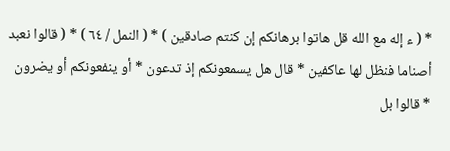* ( ء إله مع الله قل هاتوا برهانكم إن كنتم صادقين ) * ( النمل / ٦٤ ) * ( قالوا نعبد أصناما فنظل لها عاكفين * قال هل يسمعونكم إذ تدعون * أو ينفعونكم أو يضرون * قالوا بل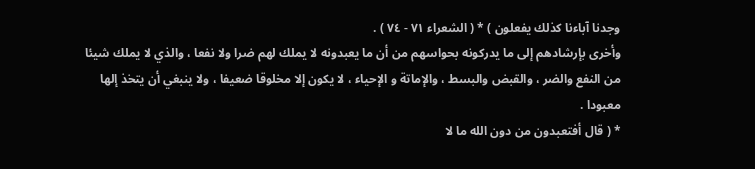وجدنا آباءنا كذلك يفعلون ) * ( الشعراء ٧١ - ٧٤ ) .
وأخرى بإرشادهم إلى ما يدركونه بحواسهم من أن ما يعبدونه لا يملك لهم ضرا ولا نفعا ، والذي لا يملك شيئا من النفع والضر ، والقبض والبسط ، والإماتة و الإحياء ، لا يكون إلا مخلوقا ضعيفا ، ولا ينبغي أن يتخذ إلها معبودا .
* ( قال أفتعبدون من دون الله ما لا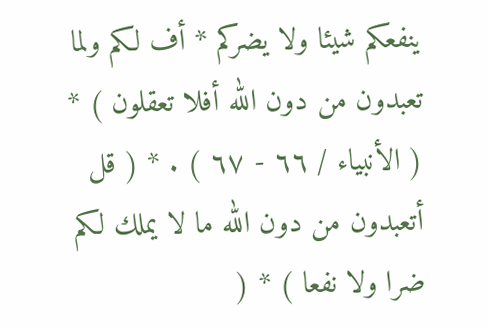ينفعكم شيئا ولا يضركم * أف لكم ولما تعبدون من دون الله أفلا تعقلون ) * ( الأنبياء / ٦٦ - ٦٧ ) . * ( قل أتعبدون من دون الله ما لا يملك لكم ضرا ولا نفعا ) * (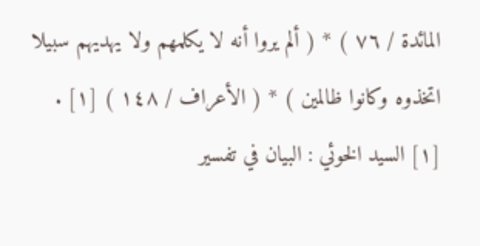المائدة / ٧٦ ) * ( ألم يروا أنه لا يكلمهم ولا يهديهم سبيلا اتخذوه وكانوا ظالمين ) * ( الأعراف / ١٤٨ ) [١] .
[١] السيد الخوئي : البيان في تفسير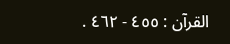القرآن : ٤٥٥ - ٤٦٢ .